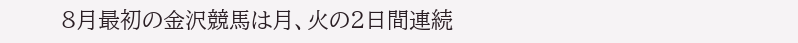8月最初の金沢競馬は月、火の2日間連続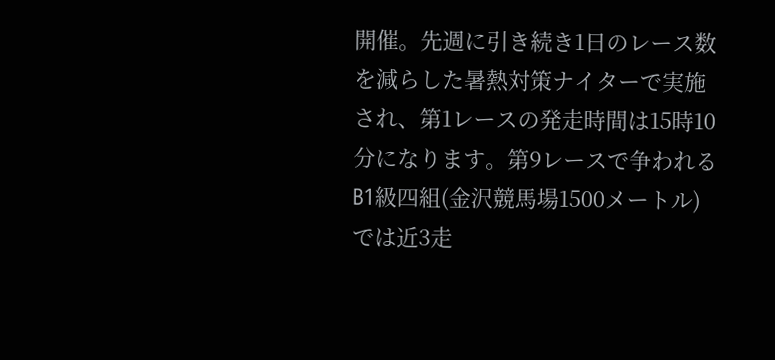開催。先週に引き続き1日のレース数を減らした暑熱対策ナイターで実施され、第1レースの発走時間は15時10分になります。第9レースで争われるB1級四組(金沢競馬場1500メートル)では近3走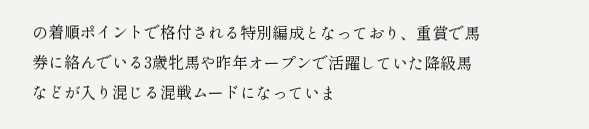の着順ポイントで格付される特別編成となっており、重賞で馬券に絡んでいる3歳牝馬や昨年オープンで活躍していた降級馬などが入り混じる混戦ムードになっていま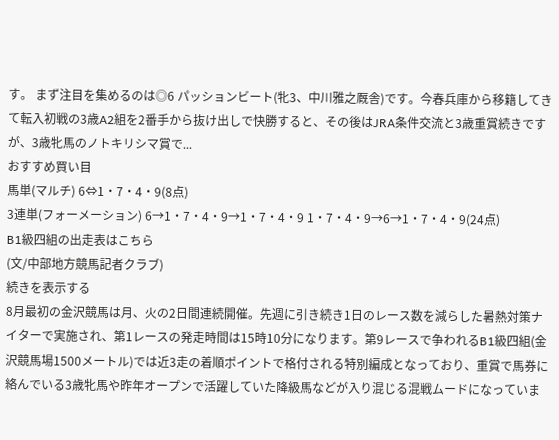す。 まず注目を集めるのは◎6 パッションビート(牝3、中川雅之厩舎)です。今春兵庫から移籍してきて転入初戦の3歳A2組を2番手から抜け出しで快勝すると、その後はJRA条件交流と3歳重賞続きですが、3歳牝馬のノトキリシマ賞で...
おすすめ買い目
馬単(マルチ) 6⇔1・7・4・9(8点)
3連単(フォーメーション) 6→1・7・4・9→1・7・4・9 1・7・4・9→6→1・7・4・9(24点)
B1級四組の出走表はこちら
(文/中部地方競馬記者クラブ)
続きを表示する
8月最初の金沢競馬は月、火の2日間連続開催。先週に引き続き1日のレース数を減らした暑熱対策ナイターで実施され、第1レースの発走時間は15時10分になります。第9レースで争われるB1級四組(金沢競馬場1500メートル)では近3走の着順ポイントで格付される特別編成となっており、重賞で馬券に絡んでいる3歳牝馬や昨年オープンで活躍していた降級馬などが入り混じる混戦ムードになっていま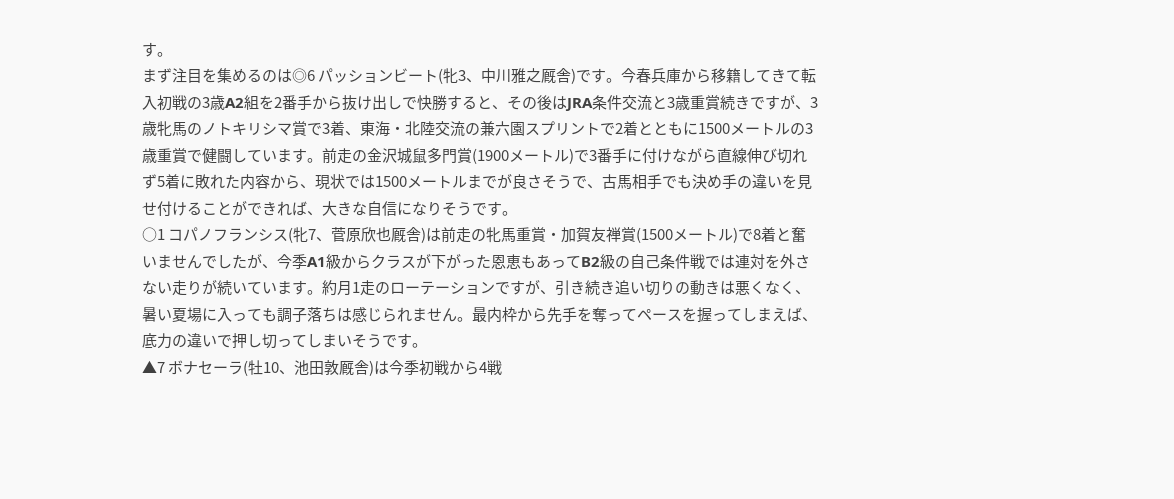す。
まず注目を集めるのは◎6 パッションビート(牝3、中川雅之厩舎)です。今春兵庫から移籍してきて転入初戦の3歳A2組を2番手から抜け出しで快勝すると、その後はJRA条件交流と3歳重賞続きですが、3歳牝馬のノトキリシマ賞で3着、東海・北陸交流の兼六園スプリントで2着とともに1500メートルの3歳重賞で健闘しています。前走の金沢城鼠多門賞(1900メートル)で3番手に付けながら直線伸び切れず5着に敗れた内容から、現状では1500メートルまでが良さそうで、古馬相手でも決め手の違いを見せ付けることができれば、大きな自信になりそうです。
○1 コパノフランシス(牝7、菅原欣也厩舎)は前走の牝馬重賞・加賀友禅賞(1500メートル)で8着と奮いませんでしたが、今季A1級からクラスが下がった恩恵もあってB2級の自己条件戦では連対を外さない走りが続いています。約月1走のローテーションですが、引き続き追い切りの動きは悪くなく、暑い夏場に入っても調子落ちは感じられません。最内枠から先手を奪ってペースを握ってしまえば、底力の違いで押し切ってしまいそうです。
▲7 ボナセーラ(牡10、池田敦厩舎)は今季初戦から4戦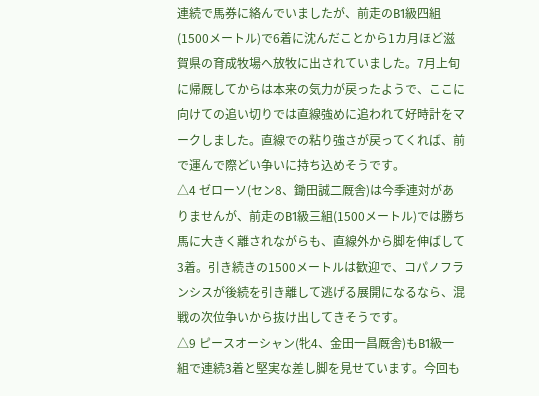連続で馬券に絡んでいましたが、前走のB1級四組(1500メートル)で6着に沈んだことから1カ月ほど滋賀県の育成牧場へ放牧に出されていました。7月上旬に帰厩してからは本来の気力が戻ったようで、ここに向けての追い切りでは直線強めに追われて好時計をマークしました。直線での粘り強さが戻ってくれば、前で運んで際どい争いに持ち込めそうです。
△4 ゼローソ(セン8、鋤田誠二厩舎)は今季連対がありませんが、前走のB1級三組(1500メートル)では勝ち馬に大きく離されながらも、直線外から脚を伸ばして3着。引き続きの1500メートルは歓迎で、コパノフランシスが後続を引き離して逃げる展開になるなら、混戦の次位争いから抜け出してきそうです。
△9 ピースオーシャン(牝4、金田一昌厩舎)もB1級一組で連続3着と堅実な差し脚を見せています。今回も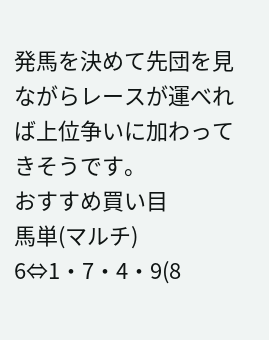発馬を決めて先団を見ながらレースが運べれば上位争いに加わってきそうです。
おすすめ買い目
馬単(マルチ) 6⇔1・7・4・9(8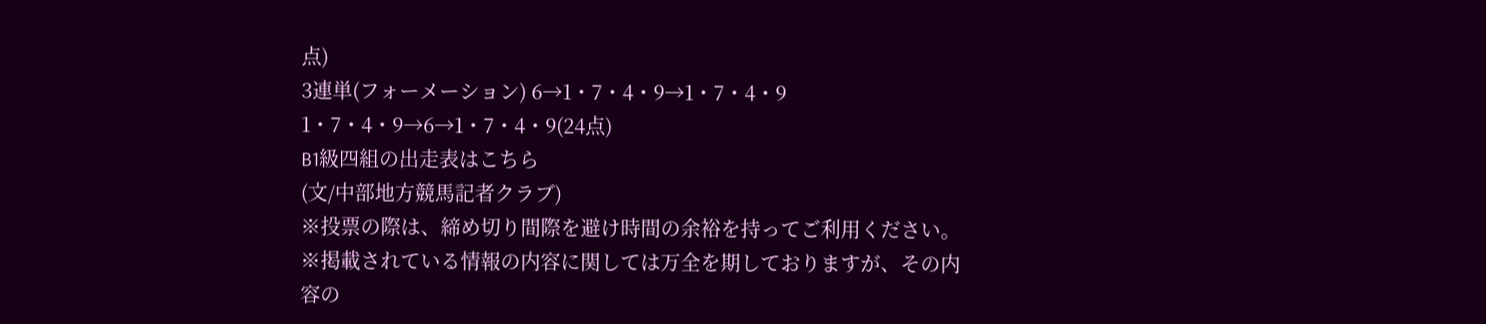点)
3連単(フォーメーション) 6→1・7・4・9→1・7・4・9 1・7・4・9→6→1・7・4・9(24点)
B1級四組の出走表はこちら
(文/中部地方競馬記者クラブ)
※投票の際は、締め切り間際を避け時間の余裕を持ってご利用ください。
※掲載されている情報の内容に関しては万全を期しておりますが、その内容の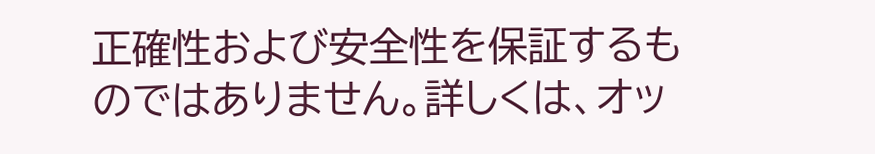正確性および安全性を保証するものではありません。詳しくは、オッ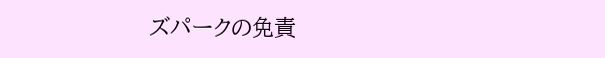ズパークの免責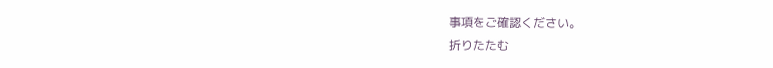事項をご確認ください。
折りたたむ